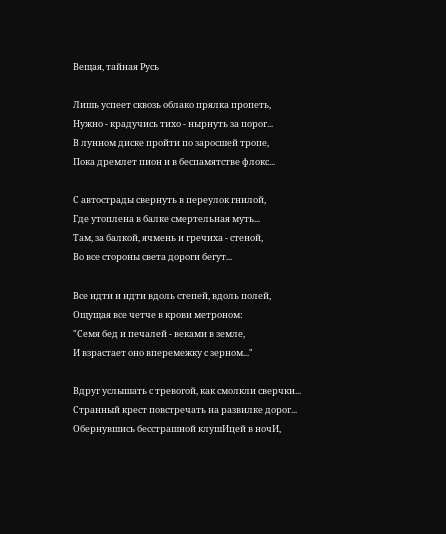Вещая, тайная Русь

Лишь успеет сквозь облако прялка пропеть,
Нужно - крадучись тихо - нырнуть за порог...
В лунном диске пройти по заросшей тропе,
Пока дремлет пион и в беспамятстве флокс...

С автострады свернуть в переулок гнилой,
Где утоплена в балке смертельная муть...
Там, за балкой, ячмень и гречиха - стеной,
Во все стороны света дороги бегут...

Все идти и идти вдоль степей, вдоль полей,
Ощущая все четче в крови метроном:
"Семя бед и печалей - веками в земле,
И взрастает оно вперемежку с зерном..."

Вдруг услышать с тревогой, как смолкли сверчки...
Странный крест повстречать на развилке дорог...
Обернувшись бесстрашной клушИцей в ночИ,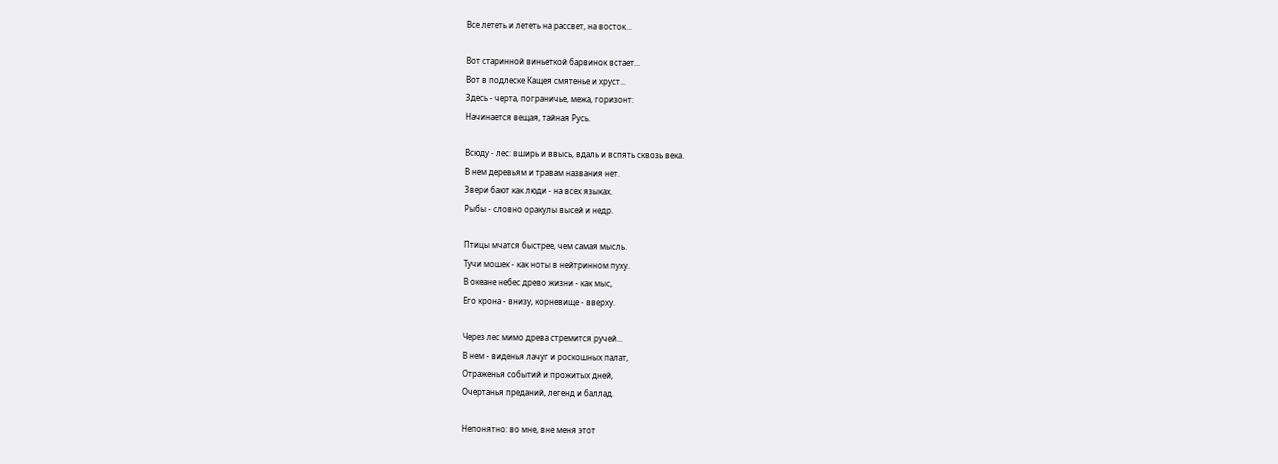Все лететь и лететь на рассвет, на восток...

Вот старинной виньеткой барвинок встает...
Вот в подлеске Кащея смятенье и хруст...
Здесь - черта, пограничье, межа, горизонт:
Начинается вещая, тайная Русь.

Всюду - лес: вширь и ввысь, вдаль и вспять сквозь века.
В нем деревьям и травам названия нет.
Звери бают как люди - на всех языках.
Рыбы - словно оракулы высей и недр.

Птицы мчатся быстрее, чем самая мысль.
Тучи мошек - как ноты в нейтринном пуху.
В океане небес древо жизни - как мыс,
Его крона - внизу, корневище - вверху.

Через лес мимо древа стремится ручей...
В нем - виденья лачуг и роскошных палат,
Отраженья событий и прожитых дней,
Очертанья преданий, легенд и баллад.

Непонятно: во мне, вне меня этот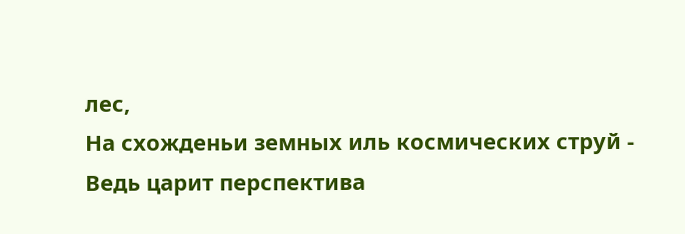лес,
На схожденьи земных иль космических струй -
Ведь царит перспектива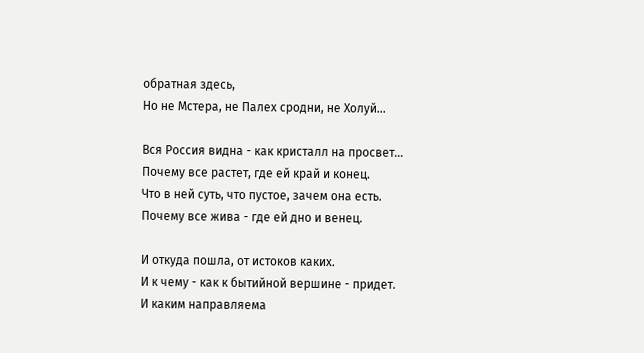обратная здесь,
Но не Мстера, не Палех сродни, не Холуй...

Вся Россия видна - как кристалл на просвет...
Почему все растет, где ей край и конец.
Что в ней суть, что пустое, зачем она есть.
Почему все жива - где ей дно и венец.

И откуда пошла, от истоков каких.
И к чему - как к бытийной вершине - придет.
И каким направляема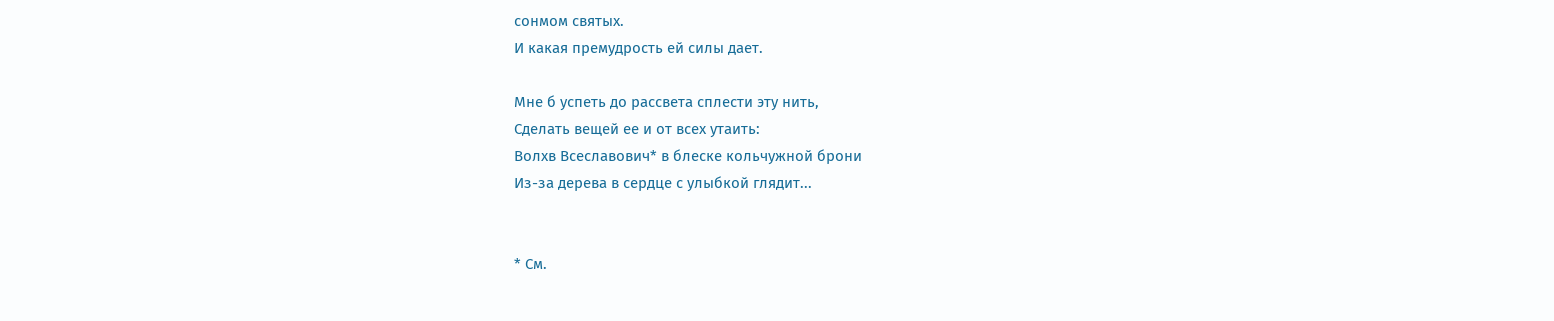сонмом святых.
И какая премудрость ей силы дает.

Мне б успеть до рассвета сплести эту нить,
Сделать вещей ее и от всех утаить:
Волхв Всеславович* в блеске кольчужной брони
Из-за дерева в сердце с улыбкой глядит...


* См.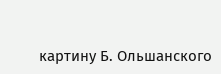картину Б. Ольшанского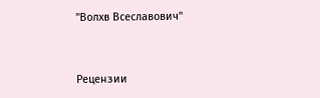"Волхв Всеславович"


Рецензии